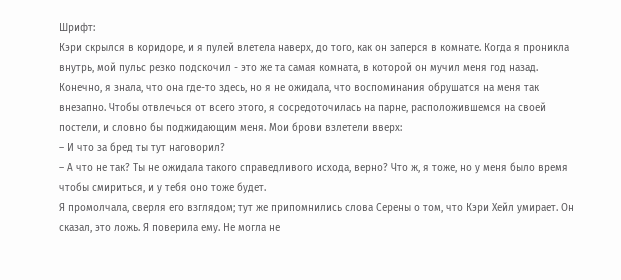Шрифт:
Кэри скрылся в коридоре, и я пулей влетела наверх, до того, как он заперся в комнате. Когда я проникла внутрь, мой пульс резко подскочил - это же та самая комната, в которой он мучил меня год назад. Конечно, я знала, что она где-то здесь, но я не ожидала, что воспоминания обрушатся на меня так внезапно. Чтобы отвлечься от всего этого, я сосредоточилась на парне, расположившемся на своей постели, и словно бы поджидающим меня. Мои брови взлетели вверх:
– И что за бред ты тут наговорил?
– А что не так? Ты не ожидала такого справедливого исхода, верно? Что ж, я тоже, но у меня было время чтобы смириться, и у тебя оно тоже будет.
Я промолчала, сверля его взглядом; тут же припомнились слова Серены о том, что Кэри Хейл умирает. Он сказал, это ложь. Я поверила ему. Не могла не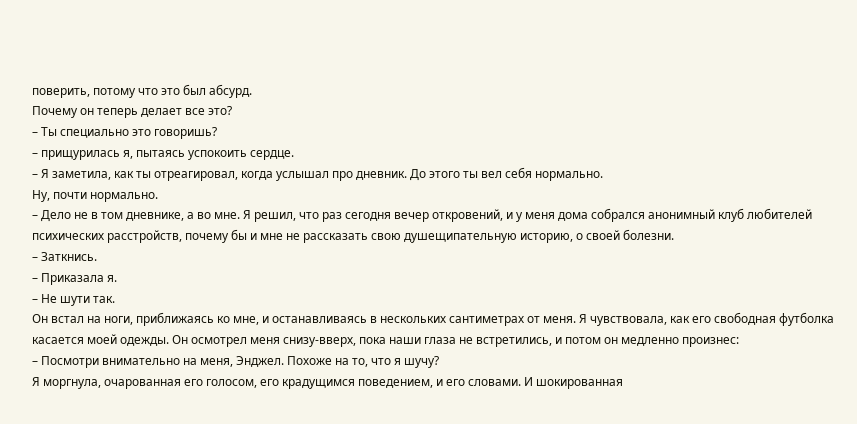поверить, потому что это был абсурд.
Почему он теперь делает все это?
– Ты специально это говоришь?
– прищурилась я, пытаясь успокоить сердце.
– Я заметила, как ты отреагировал, когда услышал про дневник. До этого ты вел себя нормально.
Ну, почти нормально.
– Дело не в том дневнике, а во мне. Я решил, что раз сегодня вечер откровений, и у меня дома собрался анонимный клуб любителей психических расстройств, почему бы и мне не рассказать свою душещипательную историю, о своей болезни.
– Заткнись.
– Приказала я.
– Не шути так.
Он встал на ноги, приближаясь ко мне, и останавливаясь в нескольких сантиметрах от меня. Я чувствовала, как его свободная футболка касается моей одежды. Он осмотрел меня снизу-вверх, пока наши глаза не встретились, и потом он медленно произнес:
– Посмотри внимательно на меня, Энджел. Похоже на то, что я шучу?
Я моргнула, очарованная его голосом, его крадущимся поведением, и его словами. И шокированная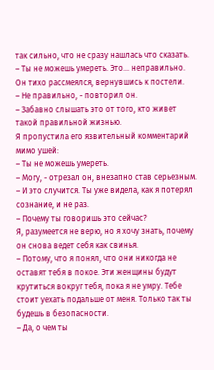так сильно, что не сразу нашлась что сказать.
– Ты не можешь умереть. Это... неправильно.
Он тихо рассмеялся, вернувшись к постели.
– Не правильно, - повторил он.
– Забавно слышать это от того, кто живет такой правильной жизнью.
Я пропустила его язвительный комментарий мимо ушей:
– Ты не можешь умереть.
– Могу, - отрезал он, внезапно став серьезным.
– И это случится. Ты уже видела, как я потерял сознание, и не раз.
– Почему ты говоришь это сейчас?
Я, разумеется не верю, но я хочу знать, почему он снова ведет себя как свинья.
– Потому, что я понял, что они никогда не оставят тебя в покое. Эти женщины будут крутиться вокруг тебя, пока я не умру. Тебе стоит уехать подальше от меня. Только так ты будешь в безопасности.
– Да, о чем ты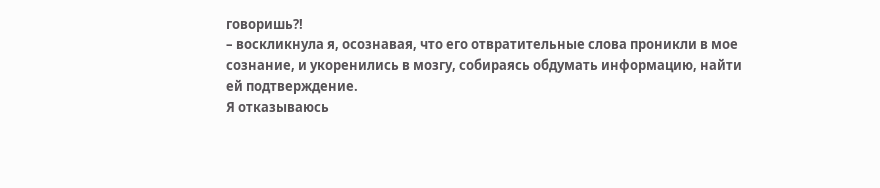говоришь?!
– воскликнула я, осознавая, что его отвратительные слова проникли в мое сознание, и укоренились в мозгу, собираясь обдумать информацию, найти ей подтверждение.
Я отказываюсь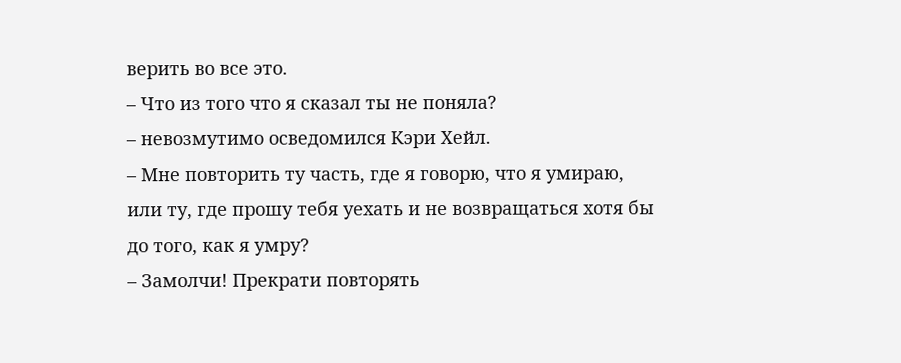верить во все это.
– Что из того что я сказал ты не поняла?
– невозмутимо осведомился Кэри Хейл.
– Мне повторить ту часть, где я говорю, что я умираю, или ту, где прошу тебя уехать и не возвращаться хотя бы до того, как я умру?
– Замолчи! Прекрати повторять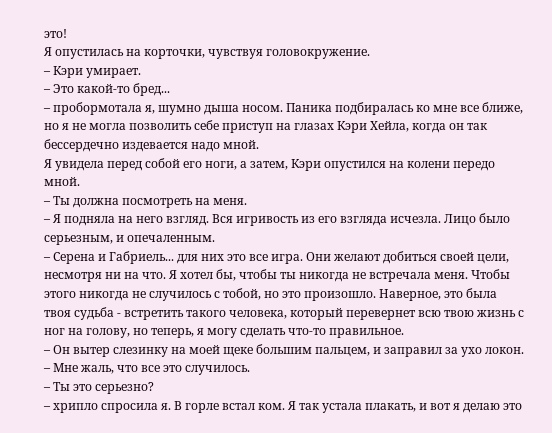это!
Я опустилась на корточки, чувствуя головокружение.
– Кэри умирает.
– Это какой-то бред...
– пробормотала я, шумно дыша носом. Паника подбиралась ко мне все ближе, но я не могла позволить себе приступ на глазах Кэри Хейла, когда он так бессердечно издевается надо мной.
Я увидела перед собой его ноги, а затем, Кэри опустился на колени передо мной.
– Ты должна посмотреть на меня.
– Я подняла на него взгляд. Вся игривость из его взгляда исчезла. Лицо было серьезным, и опечаленным.
– Серена и Габриель... для них это все игра. Они желают добиться своей цели, несмотря ни на что. Я хотел бы, чтобы ты никогда не встречала меня. Чтобы этого никогда не случилось с тобой, но это произошло. Наверное, это была твоя судьба - встретить такого человека, который перевернет всю твою жизнь с ног на голову, но теперь, я могу сделать что-то правильное.
– Он вытер слезинку на моей щеке большим пальцем, и заправил за ухо локон.
– Мне жаль, что все это случилось.
– Ты это серьезно?
– хрипло спросила я. В горле встал ком. Я так устала плакать, и вот я делаю это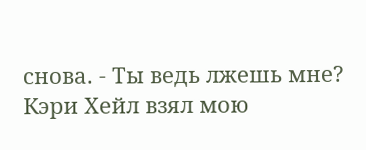снова. - Ты ведь лжешь мне?
Кэри Хейл взял мою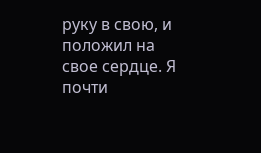руку в свою, и положил на свое сердце. Я почти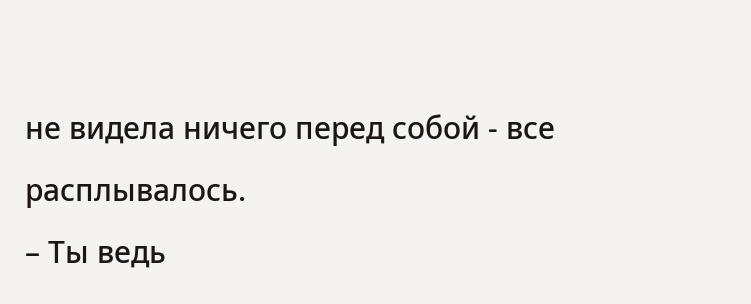не видела ничего перед собой - все расплывалось.
– Ты ведь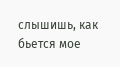слышишь, как бьется мое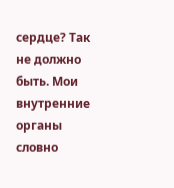сердце? Так не должно быть. Мои внутренние органы словно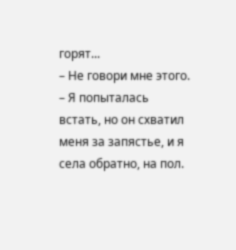горят...
– Не говори мне этого.
– Я попыталась встать, но он схватил меня за запястье, и я села обратно, на пол.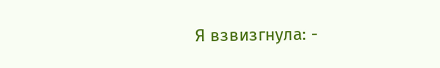Я взвизгнула: -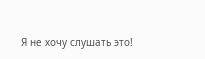Я не хочу слушать это!